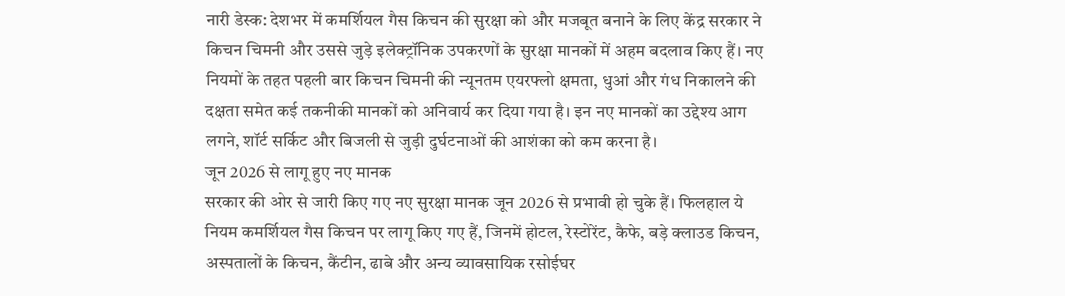नारी डेस्क: देशभर में कमर्शियल गैस किचन की सुरक्षा को और मजबूत बनाने के लिए केंद्र सरकार ने किचन चिमनी और उससे जुड़े इलेक्ट्रॉनिक उपकरणों के सुरक्षा मानकों में अहम बदलाव किए हैं। नए नियमों के तहत पहली बार किचन चिमनी की न्यूनतम एयरफ्लो क्षमता, धुआं और गंध निकालने की दक्षता समेत कई तकनीकी मानकों को अनिवार्य कर दिया गया है। इन नए मानकों का उद्देश्य आग लगने, शॉर्ट सर्किट और बिजली से जुड़ी दुर्घटनाओं की आशंका को कम करना है।
जून 2026 से लागू हुए नए मानक
सरकार की ओर से जारी किए गए नए सुरक्षा मानक जून 2026 से प्रभावी हो चुके हैं। फिलहाल ये नियम कमर्शियल गैस किचन पर लागू किए गए हैं, जिनमें होटल, रेस्टोरेंट, कैफे, बड़े क्लाउड किचन, अस्पतालों के किचन, कैंटीन, ढाबे और अन्य व्यावसायिक रसोईघर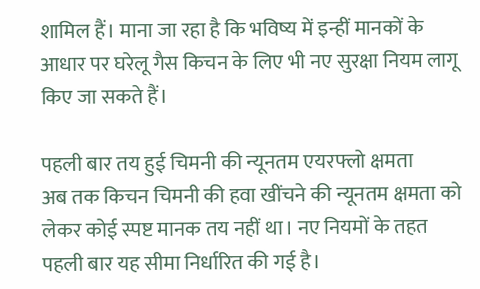शामिल हैं। माना जा रहा है कि भविष्य में इन्हीं मानकों के आधार पर घरेलू गैस किचन के लिए भी नए सुरक्षा नियम लागू किए जा सकते हैं।

पहली बार तय हुई चिमनी की न्यूनतम एयरफ्लो क्षमता
अब तक किचन चिमनी की हवा खींचने की न्यूनतम क्षमता को लेकर कोई स्पष्ट मानक तय नहीं था। नए नियमों के तहत पहली बार यह सीमा निर्धारित की गई है।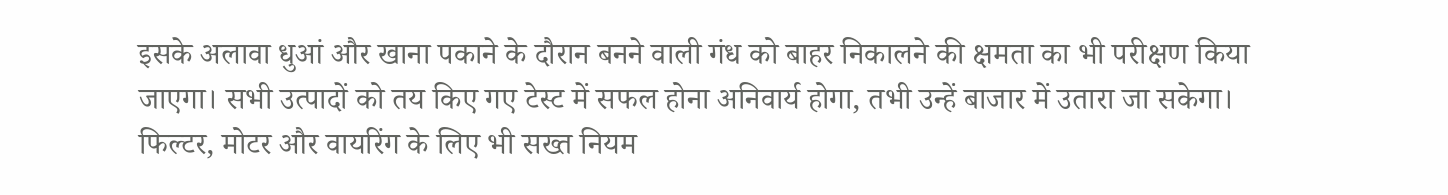इसके अलावा धुआं और खाना पकाने के दौरान बनने वाली गंध को बाहर निकालने की क्षमता का भी परीक्षण किया जाएगा। सभी उत्पादों को तय किए गए टेस्ट में सफल होना अनिवार्य होगा, तभी उन्हें बाजार में उतारा जा सकेगा।
फिल्टर, मोटर और वायरिंग के लिए भी सख्त नियम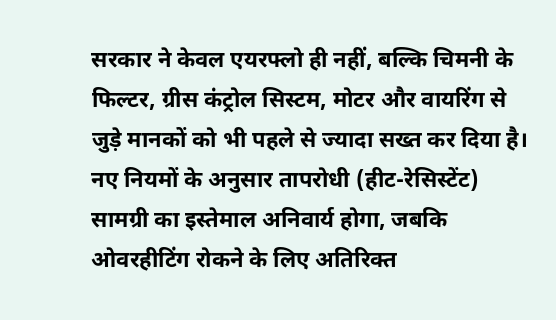सरकार ने केवल एयरफ्लो ही नहीं, बल्कि चिमनी के फिल्टर, ग्रीस कंट्रोल सिस्टम, मोटर और वायरिंग से जुड़े मानकों को भी पहले से ज्यादा सख्त कर दिया है। नए नियमों के अनुसार तापरोधी (हीट-रेसिस्टेंट) सामग्री का इस्तेमाल अनिवार्य होगा, जबकि ओवरहीटिंग रोकने के लिए अतिरिक्त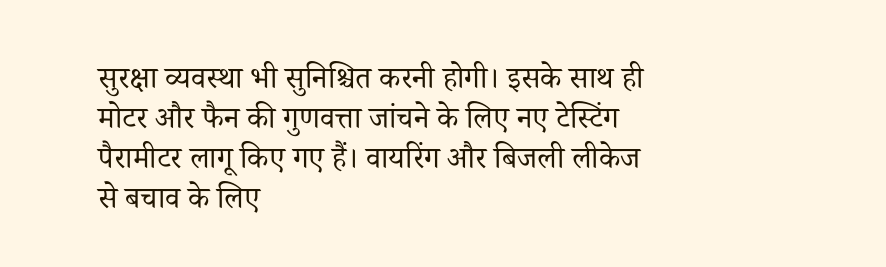सुरक्षा व्यवस्था भी सुनिश्चित करनी होगी। इसके साथ ही मोटर और फैन की गुणवत्ता जांचने के लिए नए टेस्टिंग पैरामीटर लागू किए गए हैं। वायरिंग और बिजली लीकेज से बचाव के लिए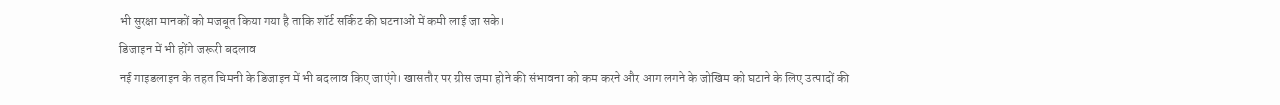भी सुरक्षा मानकों को मजबूत किया गया है ताकि शॉर्ट सर्किट की घटनाओं में कमी लाई जा सके।
डिजाइन में भी होंगे जरूरी बदलाव
नई गाइडलाइन के तहत चिमनी के डिजाइन में भी बदलाव किए जाएंगे। खासतौर पर ग्रीस जमा होने की संभावना को कम करने और आग लगने के जोखिम को घटाने के लिए उत्पादों की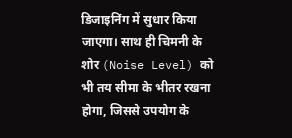डिजाइनिंग में सुधार किया जाएगा। साथ ही चिमनी के शोर (Noise Level) को भी तय सीमा के भीतर रखना होगा, जिससे उपयोग के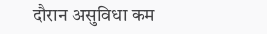दौरान असुविधा कम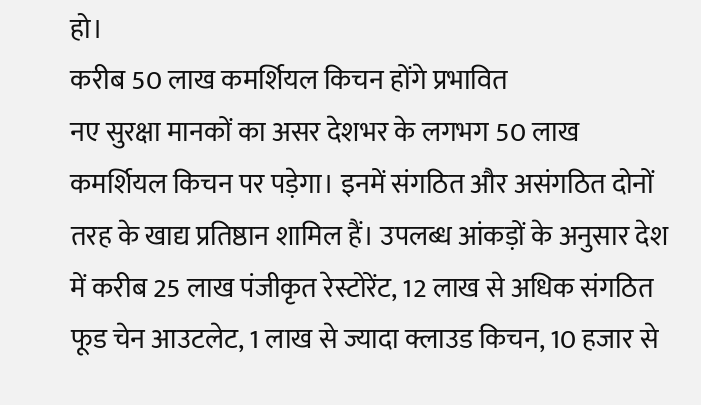हो।
करीब 50 लाख कमर्शियल किचन होंगे प्रभावित
नए सुरक्षा मानकों का असर देशभर के लगभग 50 लाख कमर्शियल किचन पर पड़ेगा। इनमें संगठित और असंगठित दोनों तरह के खाद्य प्रतिष्ठान शामिल हैं। उपलब्ध आंकड़ों के अनुसार देश में करीब 25 लाख पंजीकृत रेस्टोरेंट, 12 लाख से अधिक संगठित फूड चेन आउटलेट, 1 लाख से ज्यादा क्लाउड किचन, 10 हजार से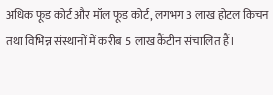अधिक फूड कोर्ट और मॉल फूड कोर्ट, लगभग 3 लाख होटल किचन तथा विभिन्न संस्थानों में करीब 5 लाख कैंटीन संचालित हैं।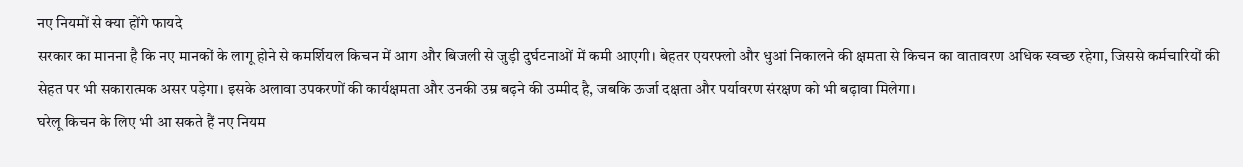नए नियमों से क्या होंगे फायदे
सरकार का मानना है कि नए मानकों के लागू होने से कमर्शियल किचन में आग और बिजली से जुड़ी दुर्घटनाओं में कमी आएगी। बेहतर एयरफ्लो और धुआं निकालने की क्षमता से किचन का वातावरण अधिक स्वच्छ रहेगा, जिससे कर्मचारियों की सेहत पर भी सकारात्मक असर पड़ेगा। इसके अलावा उपकरणों की कार्यक्षमता और उनकी उम्र बढ़ने की उम्मीद है, जबकि ऊर्जा दक्षता और पर्यावरण संरक्षण को भी बढ़ावा मिलेगा।
घरेलू किचन के लिए भी आ सकते हैं नए नियम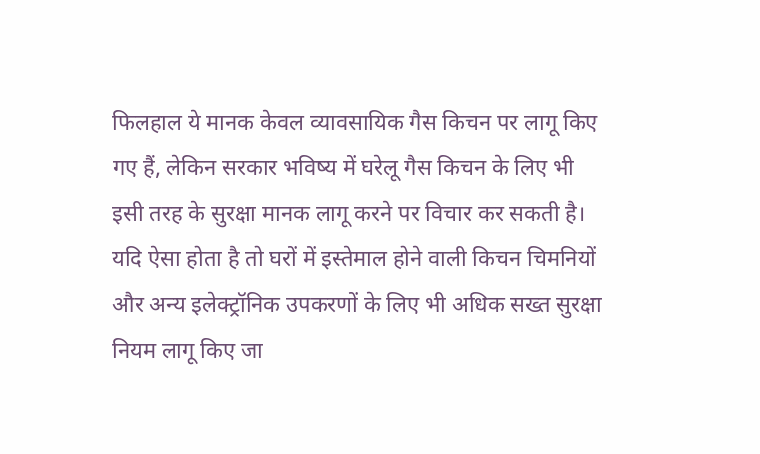फिलहाल ये मानक केवल व्यावसायिक गैस किचन पर लागू किए गए हैं, लेकिन सरकार भविष्य में घरेलू गैस किचन के लिए भी इसी तरह के सुरक्षा मानक लागू करने पर विचार कर सकती है। यदि ऐसा होता है तो घरों में इस्तेमाल होने वाली किचन चिमनियों और अन्य इलेक्ट्रॉनिक उपकरणों के लिए भी अधिक सख्त सुरक्षा नियम लागू किए जा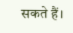सकते हैं।